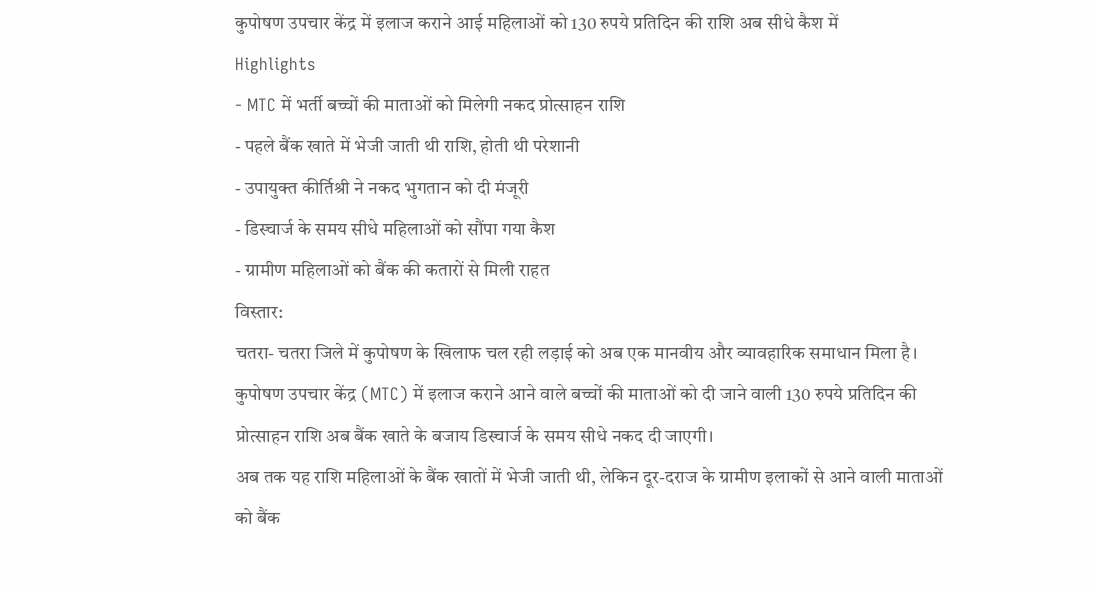कुपोषण उपचार केंद्र में इलाज कराने आई महिलाओं को 130 रुपये प्रतिदिन की राशि अब सीधे कैश में
Highlights
- MTC में भर्ती बच्चों की माताओं को मिलेगी नकद प्रोत्साहन राशि
- पहले बैंक खाते में भेजी जाती थी राशि, होती थी परेशानी
- उपायुक्त कीर्तिश्री ने नकद भुगतान को दी मंजूरी
- डिस्चार्ज के समय सीधे महिलाओं को सौंपा गया कैश
- ग्रामीण महिलाओं को बैंक की कतारों से मिली राहत
विस्तार:
चतरा- चतरा जिले में कुपोषण के खिलाफ चल रही लड़ाई को अब एक मानवीय और व्यावहारिक समाधान मिला है। कुपोषण उपचार केंद्र (MTC) में इलाज कराने आने वाले बच्चों की माताओं को दी जाने वाली 130 रुपये प्रतिदिन की प्रोत्साहन राशि अब बैंक खाते के बजाय डिस्चार्ज के समय सीधे नकद दी जाएगी।
अब तक यह राशि महिलाओं के बैंक खातों में भेजी जाती थी, लेकिन दूर-दराज के ग्रामीण इलाकों से आने वाली माताओं को बैंक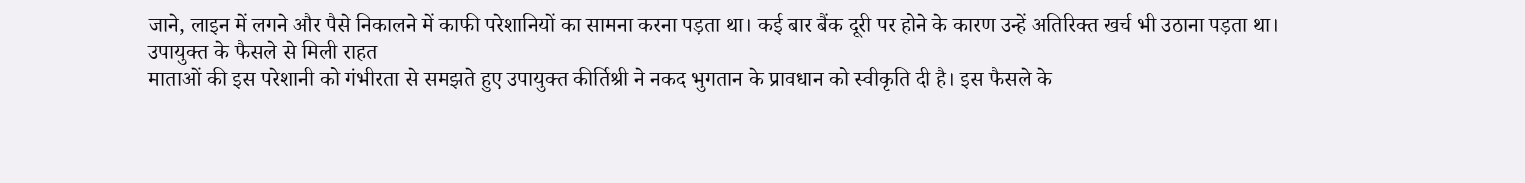जाने, लाइन में लगने और पैसे निकालने में काफी परेशानियों का सामना करना पड़ता था। कई बार बैंक दूरी पर होने के कारण उन्हें अतिरिक्त खर्च भी उठाना पड़ता था।
उपायुक्त के फैसले से मिली राहत
माताओं की इस परेशानी को गंभीरता से समझते हुए उपायुक्त कीर्तिश्री ने नकद भुगतान के प्रावधान को स्वीकृति दी है। इस फैसले के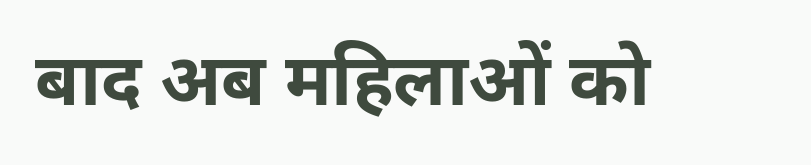बाद अब महिलाओं को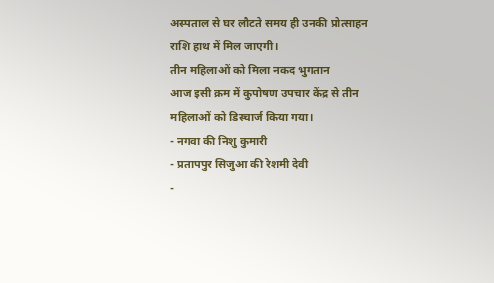अस्पताल से घर लौटते समय ही उनकी प्रोत्साहन राशि हाथ में मिल जाएगी।
तीन महिलाओं को मिला नकद भुगतान
आज इसी क्रम में कुपोषण उपचार केंद्र से तीन महिलाओं को डिस्चार्ज किया गया।
- नगवा की निशु कुमारी
- प्रतापपुर सिजुआ की रेशमी देवी
-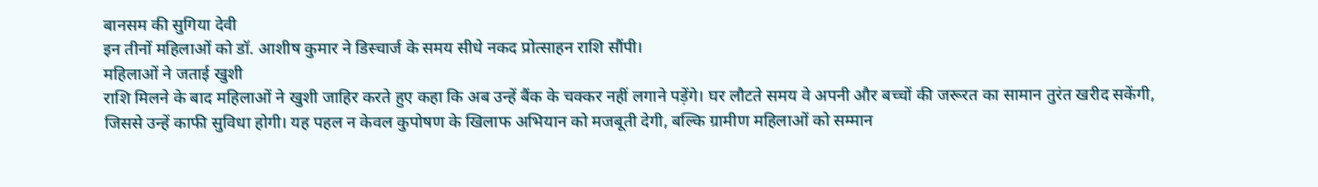बानसम की सुगिया देवी
इन तीनों महिलाओं को डॉ. आशीष कुमार ने डिस्चार्ज के समय सीधे नकद प्रोत्साहन राशि सौंपी।
महिलाओं ने जताई खुशी
राशि मिलने के बाद महिलाओं ने खुशी जाहिर करते हुए कहा कि अब उन्हें बैंक के चक्कर नहीं लगाने पड़ेंगे। घर लौटते समय वे अपनी और बच्चों की जरूरत का सामान तुरंत खरीद सकेंगी, जिससे उन्हें काफी सुविधा होगी। यह पहल न केवल कुपोषण के खिलाफ अभियान को मजबूती देगी, बल्कि ग्रामीण महिलाओं को सम्मान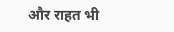और राहत भी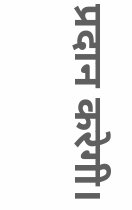प्रदान करेगी।